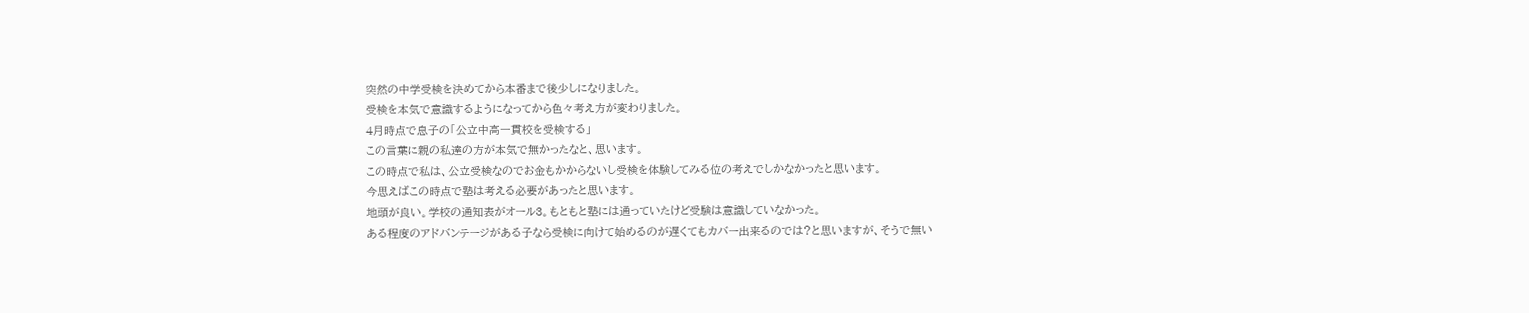突然の中学受検を決めてから本番まで後少しになりました。
受検を本気で意識するようになってから色々考え方が変わりました。
4月時点で息子の「公立中高一貫校を受検する」
この言葉に親の私達の方が本気で無かったなと、思います。
この時点で私は、公立受検なのでお金もかからないし受検を体験してみる位の考えでしかなかったと思います。
今思えばこの時点で塾は考える必要があったと思います。
地頭が良い。学校の通知表がオール3。もともと塾には通っていたけど受験は意識していなかった。
ある程度のアドバンテージがある子なら受検に向けて始めるのが遅くてもカバー出来るのでは?と思いますが、そうで無い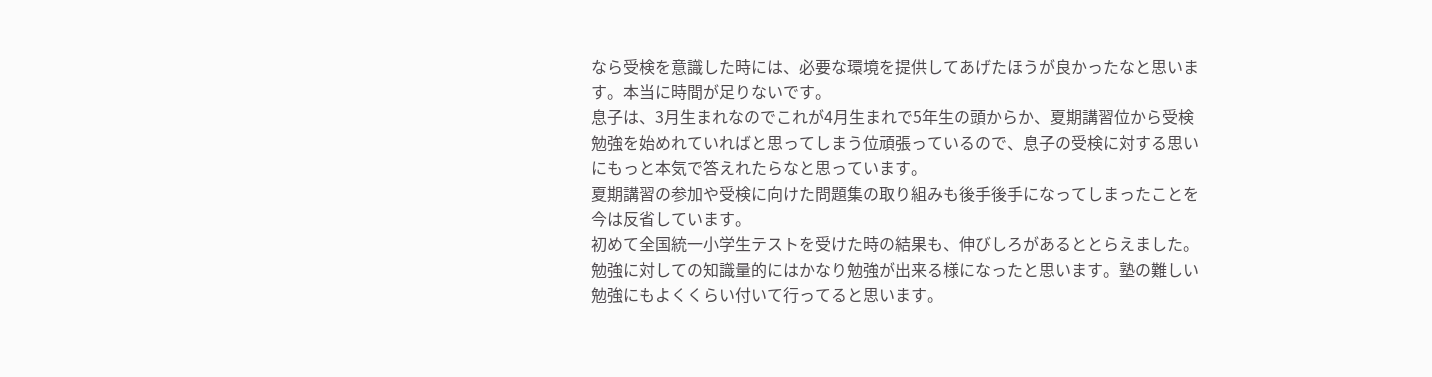なら受検を意識した時には、必要な環境を提供してあげたほうが良かったなと思います。本当に時間が足りないです。
息子は、3月生まれなのでこれが4月生まれで5年生の頭からか、夏期講習位から受検勉強を始めれていればと思ってしまう位頑張っているので、息子の受検に対する思いにもっと本気で答えれたらなと思っています。
夏期講習の参加や受検に向けた問題集の取り組みも後手後手になってしまったことを今は反省しています。
初めて全国統一小学生テストを受けた時の結果も、伸びしろがあるととらえました。
勉強に対しての知識量的にはかなり勉強が出来る様になったと思います。塾の難しい勉強にもよくくらい付いて行ってると思います。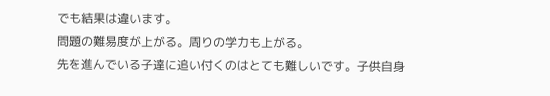でも結果は違います。
問題の難易度が上がる。周りの学力も上がる。
先を進んでいる子達に追い付くのはとても難しいです。子供自身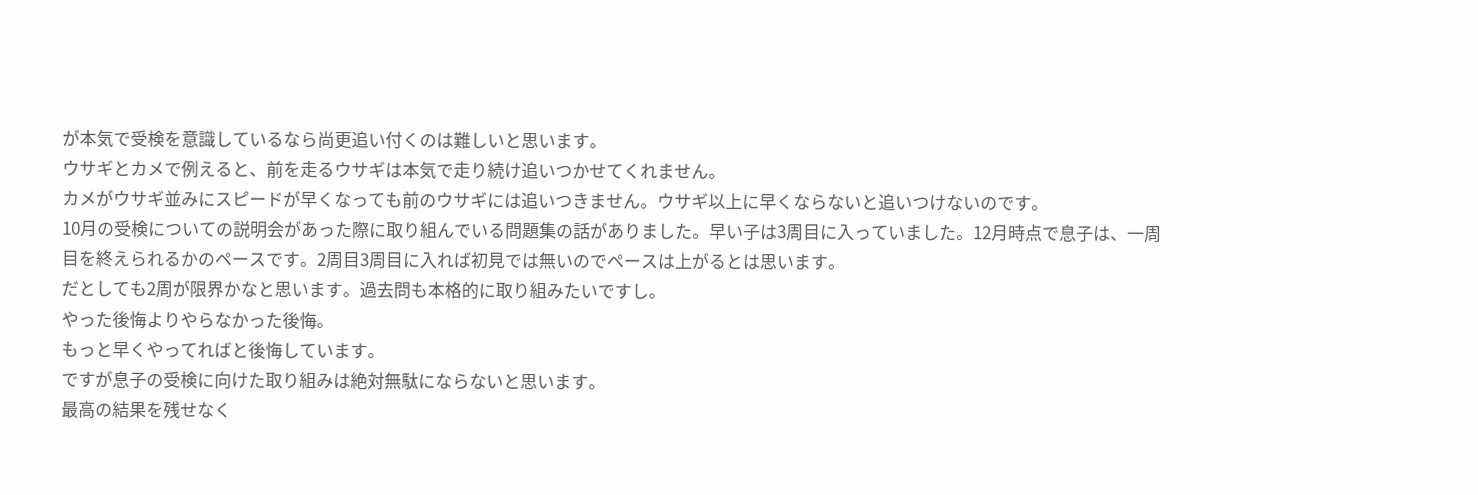が本気で受検を意識しているなら尚更追い付くのは難しいと思います。
ウサギとカメで例えると、前を走るウサギは本気で走り続け追いつかせてくれません。
カメがウサギ並みにスピードが早くなっても前のウサギには追いつきません。ウサギ以上に早くならないと追いつけないのです。
10月の受検についての説明会があった際に取り組んでいる問題集の話がありました。早い子は3周目に入っていました。12月時点で息子は、一周目を終えられるかのペースです。2周目3周目に入れば初見では無いのでペースは上がるとは思います。
だとしても2周が限界かなと思います。過去問も本格的に取り組みたいですし。
やった後悔よりやらなかった後悔。
もっと早くやってればと後悔しています。
ですが息子の受検に向けた取り組みは絶対無駄にならないと思います。
最高の結果を残せなく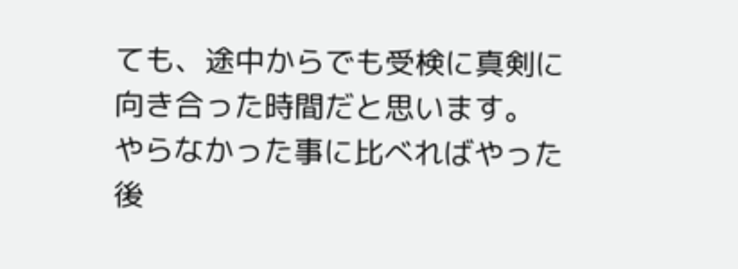ても、途中からでも受検に真剣に向き合った時間だと思います。
やらなかった事に比べればやった後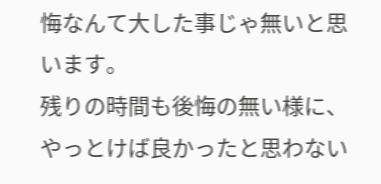悔なんて大した事じゃ無いと思います。
残りの時間も後悔の無い様に、やっとけば良かったと思わない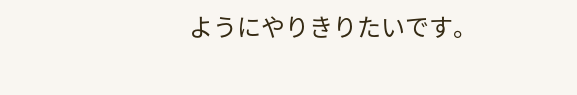ようにやりきりたいです。